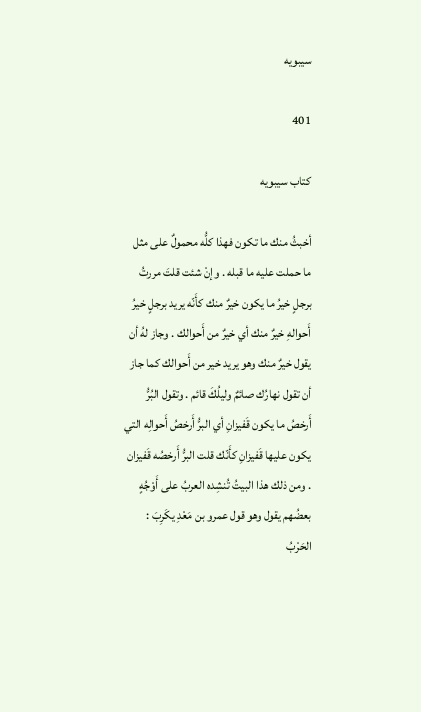سيبويه

401

كتاب سيبويه

أخبثُ منك ما تكون فهذا كلُّه محمولٌ على مثل ما حملت عليه ما قبله . وإنْ شئت قلتَ مررتُ برجلٍ خيرُ ما يكون خيرٌ منك كأَنّه يريد برجلٍ خيرُ أَحوالهِ خيرٌ منك أي خيرٌ من أَحوالك . وجاز لهُ أن يقول خيرٌ منك وهو يريد خير من أَحوالك كما جاز أن تقول نهارُك صائمٌ وليلُكَ قائم . وتقول البُرُّ أَرخصُ ما يكون قَفيزانِ أي البرُّ أَرخصُ أَحوالِه التي يكون عليها قَفيزانِ كأَنّك قلت البرُّ أَرخصُه قَفيزان . ومن ذلك هذا البيتُ تُنشِده العربُ على أَوْجُهٍ بعضُهم يقول وهو قول عمرو بن مَعْدِ يكَرِبَ : الحَرْبُ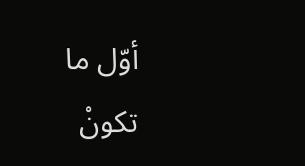أوّل ما تكونْ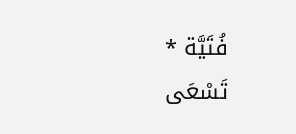فُتَيَّة * تَسْعَى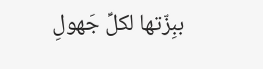ببِزّتها لكلِّ جَهولِ